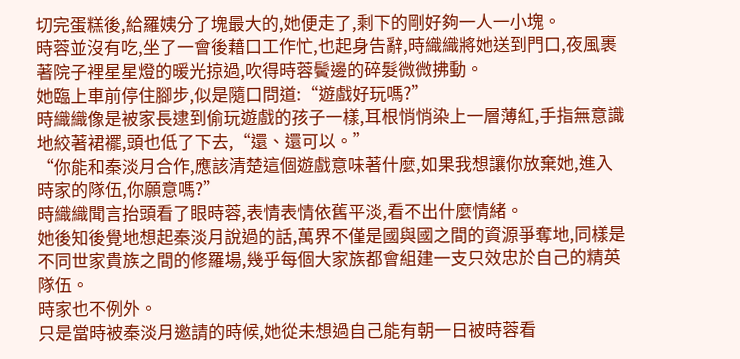切完蛋糕後,給羅姨分了塊最大的,她便走了,剩下的剛好夠一人一小塊。
時蓉並沒有吃,坐了一會後藉口工作忙,也起身告辭,時織織將她送到門口,夜風裹著院子裡星星燈的暖光掠過,吹得時蓉鬢邊的碎髮微微拂動。
她臨上車前停住腳步,似是隨口問道:“遊戲好玩嗎?”
時織織像是被家長逮到偷玩遊戲的孩子一樣,耳根悄悄染上一層薄紅,手指無意識地絞著裙襬,頭也低了下去,“還、還可以。”
“你能和秦淡月合作,應該清楚這個遊戲意味著什麼,如果我想讓你放棄她,進入時家的隊伍,你願意嗎?”
時織織聞言抬頭看了眼時蓉,表情表情依舊平淡,看不出什麼情緒。
她後知後覺地想起秦淡月說過的話,萬界不僅是國與國之間的資源爭奪地,同樣是不同世家貴族之間的修羅場,幾乎每個大家族都會組建一支只效忠於自己的精英隊伍。
時家也不例外。
只是當時被秦淡月邀請的時候,她從未想過自己能有朝一日被時蓉看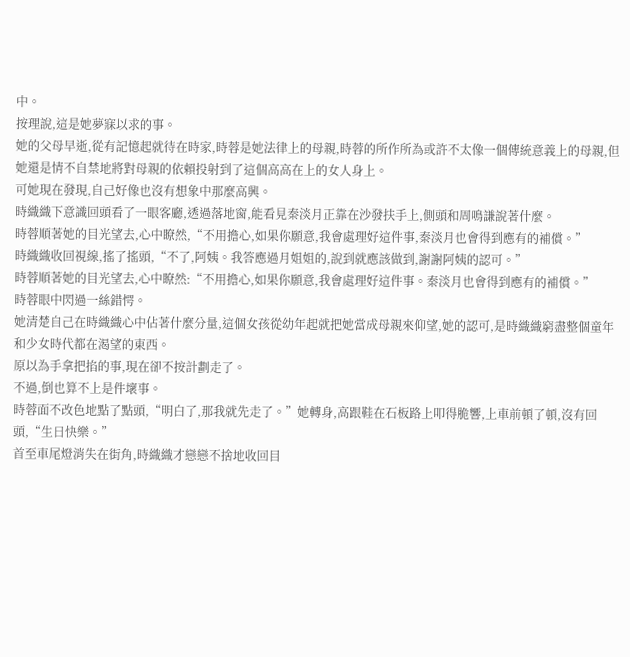中。
按理說,這是她夢寐以求的事。
她的父母早逝,從有記憶起就待在時家,時蓉是她法律上的母親,時蓉的所作所為或許不太像一個傳統意義上的母親,但她還是情不自禁地將對母親的依賴投射到了這個高高在上的女人身上。
可她現在發現,自己好像也沒有想象中那麼高興。
時織織下意識回頭看了一眼客廳,透過落地窗,能看見秦淡月正靠在沙發扶手上,側頭和周鳴謙說著什麼。
時蓉順著她的目光望去,心中瞭然,“不用擔心,如果你願意,我會處理好這件事,秦淡月也會得到應有的補償。”
時織織收回視線,搖了搖頭,“不了,阿姨。我答應過月姐姐的,說到就應該做到,謝謝阿姨的認可。”
時蓉順著她的目光望去,心中瞭然:“不用擔心,如果你願意,我會處理好這件事。秦淡月也會得到應有的補償。”
時蓉眼中閃過一絲錯愕。
她清楚自己在時織織心中佔著什麼分量,這個女孩從幼年起就把她當成母親來仰望,她的認可,是時織織窮盡整個童年和少女時代都在渴望的東西。
原以為手拿把掐的事,現在卻不按計劃走了。
不過,倒也算不上是件壞事。
時蓉面不改色地點了點頭,“明白了,那我就先走了。”她轉身,高跟鞋在石板路上叩得脆響,上車前頓了頓,沒有回頭,“生日快樂。”
首至車尾燈消失在街角,時織織才戀戀不捨地收回目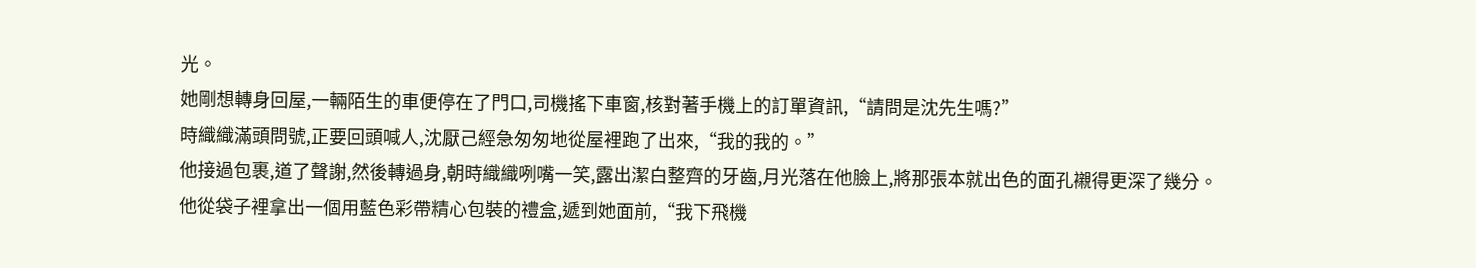光。
她剛想轉身回屋,一輛陌生的車便停在了門口,司機搖下車窗,核對著手機上的訂單資訊,“請問是沈先生嗎?”
時織織滿頭問號,正要回頭喊人,沈厭己經急匆匆地從屋裡跑了出來,“我的我的。”
他接過包裹,道了聲謝,然後轉過身,朝時織織咧嘴一笑,露出潔白整齊的牙齒,月光落在他臉上,將那張本就出色的面孔襯得更深了幾分。
他從袋子裡拿出一個用藍色彩帶精心包裝的禮盒,遞到她面前,“我下飛機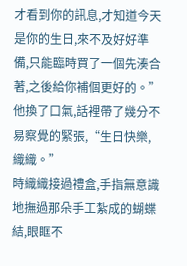才看到你的訊息,才知道今天是你的生日,來不及好好準備,只能臨時買了一個先湊合著,之後給你補個更好的。”
他換了口氣,話裡帶了幾分不易察覺的緊張,“生日快樂,織織。”
時織織接過禮盒,手指無意識地撫過那朵手工紮成的蝴蝶結,眼眶不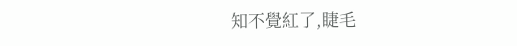知不覺紅了,睫毛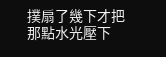撲扇了幾下才把那點水光壓下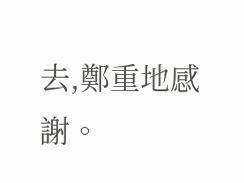去,鄭重地感謝。